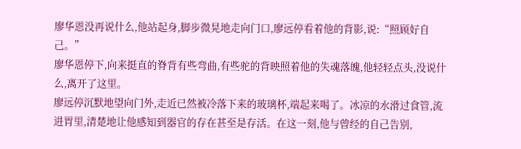廖华恩没再说什么,他站起身,脚步微晃地走向门口,廖远停看着他的背影,说:“照顾好自己。”
廖华恩停下,向来挺直的脊背有些弯曲,有些驼的背映照着他的失魂落魄,他轻轻点头,没说什么,离开了这里。
廖远停沉默地望向门外,走近已然被冷落下来的玻璃杯,端起来喝了。冰凉的水滑过食管,流进胃里,清楚地让他感知到器官的存在甚至是存活。在这一刻,他与曾经的自己告别,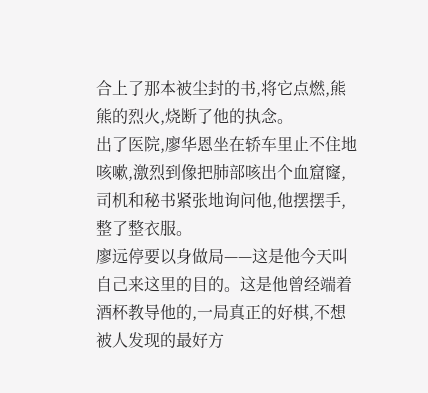合上了那本被尘封的书,将它点燃,熊熊的烈火,烧断了他的执念。
出了医院,廖华恩坐在轿车里止不住地咳嗽,激烈到像把肺部咳出个血窟窿,司机和秘书紧张地询问他,他摆摆手,整了整衣服。
廖远停要以身做局——这是他今天叫自己来这里的目的。这是他曾经端着酒杯教导他的,一局真正的好棋,不想被人发现的最好方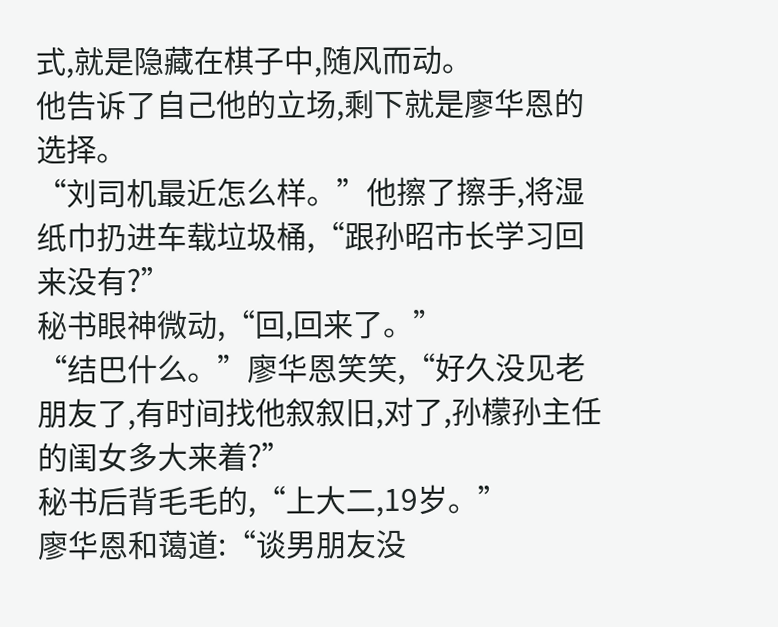式,就是隐藏在棋子中,随风而动。
他告诉了自己他的立场,剩下就是廖华恩的选择。
“刘司机最近怎么样。”他擦了擦手,将湿纸巾扔进车载垃圾桶,“跟孙昭市长学习回来没有?”
秘书眼神微动,“回,回来了。”
“结巴什么。”廖华恩笑笑,“好久没见老朋友了,有时间找他叙叙旧,对了,孙檬孙主任的闺女多大来着?”
秘书后背毛毛的,“上大二,19岁。”
廖华恩和蔼道:“谈男朋友没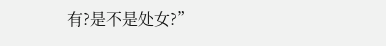有?是不是处女?”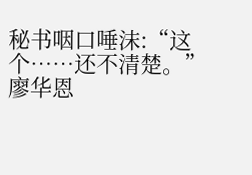秘书咽口唾沫:“这个……还不清楚。”
廖华恩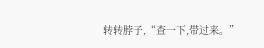转转脖子,“查一下,带过来。”